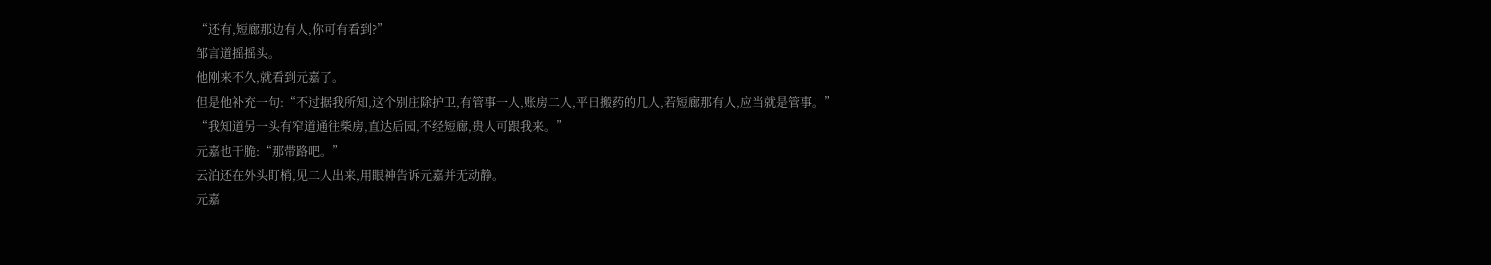“还有,短廊那边有人,你可有看到?”
邹言道摇摇头。
他刚来不久,就看到元嘉了。
但是他补充一句:“不过据我所知,这个别庄除护卫,有管事一人,账房二人,平日搬药的几人,若短廊那有人,应当就是管事。”
“我知道另一头有窄道通往柴房,直达后园,不经短廊,贵人可跟我来。”
元嘉也干脆:“那带路吧。”
云泊还在外头盯梢,见二人出来,用眼神告诉元嘉并无动静。
元嘉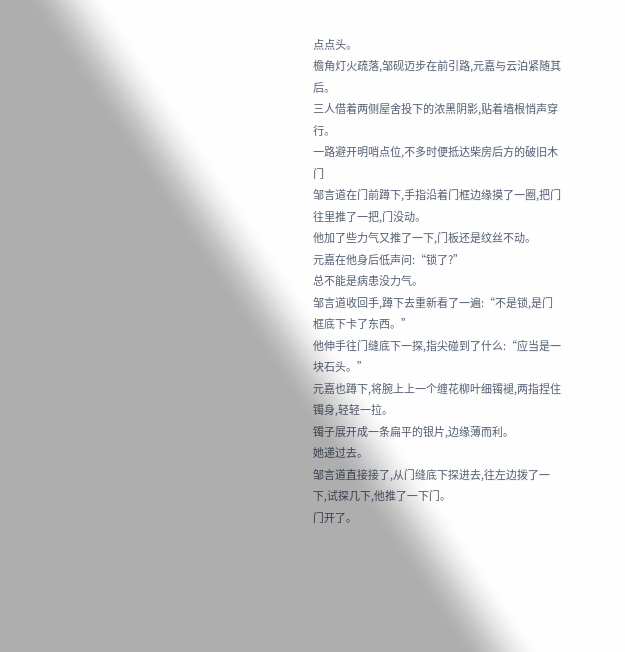点点头。
檐角灯火疏落,邹砚迈步在前引路,元嘉与云泊紧随其后。
三人借着两侧屋舍投下的浓黑阴影,贴着墙根悄声穿行。
一路避开明哨点位,不多时便抵达柴房后方的破旧木门
邹言道在门前蹲下,手指沿着门框边缘摸了一圈,把门往里推了一把,门没动。
他加了些力气又推了一下,门板还是纹丝不动。
元嘉在他身后低声问:“锁了?”
总不能是病患没力气。
邹言道收回手,蹲下去重新看了一遍:“不是锁,是门框底下卡了东西。”
他伸手往门缝底下一探,指尖碰到了什么:“应当是一块石头。”
元嘉也蹲下,将腕上上一个缠花柳叶细镯褪,两指捏住镯身,轻轻一拉。
镯子展开成一条扁平的银片,边缘薄而利。
她递过去。
邹言道直接接了,从门缝底下探进去,往左边拨了一下,试探几下,他推了一下门。
门开了。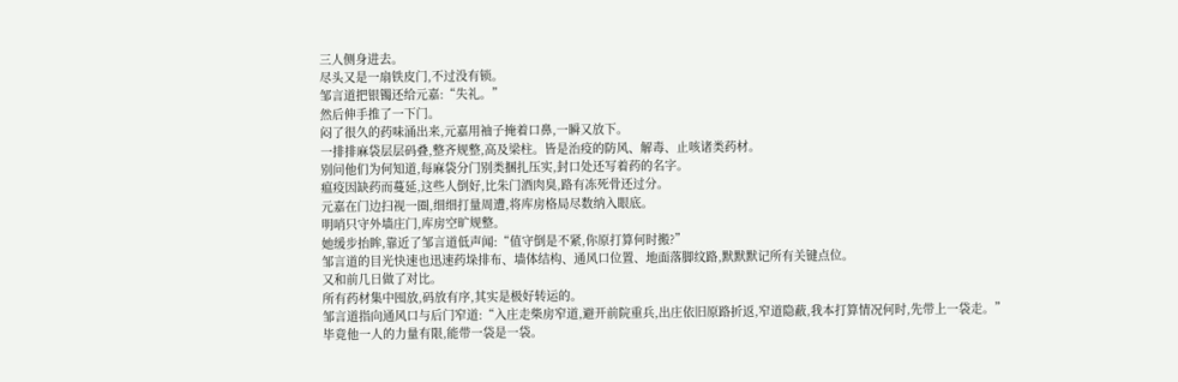三人侧身进去。
尽头又是一扇铁皮门,不过没有锁。
邹言道把银镯还给元嘉:“失礼。”
然后伸手推了一下门。
闷了很久的药味涌出来,元嘉用袖子掩着口鼻,一瞬又放下。
一排排麻袋层层码叠,整齐规整,高及梁柱。皆是治疫的防风、解毒、止咳诸类药材。
别问他们为何知道,每麻袋分门别类捆扎压实,封口处还写着药的名字。
瘟疫因缺药而蔓延,这些人倒好,比朱门酒肉臭,路有冻死骨还过分。
元嘉在门边扫视一圈,细细打量周遭,将库房格局尽数纳入眼底。
明哨只守外墙庄门,库房空旷规整。
她缓步抬眸,靠近了邹言道低声闻:“值守倒是不紧,你原打算何时搬?”
邹言道的目光快速也迅速药垛排布、墙体结构、通风口位置、地面落脚纹路,默默默记所有关键点位。
又和前几日做了对比。
所有药材集中囤放,码放有序,其实是极好转运的。
邹言道指向通风口与后门窄道:“入庄走柴房窄道,避开前院重兵,出庄依旧原路折返,窄道隐蔽,我本打算情况何时,先带上一袋走。”
毕竟他一人的力量有限,能带一袋是一袋。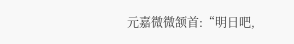元嘉微微颔首:“明日吧,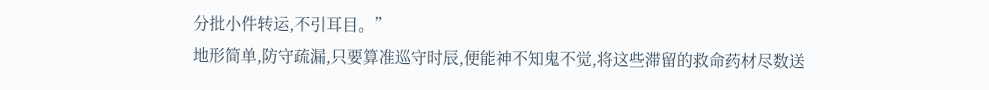分批小件转运,不引耳目。”
地形简单,防守疏漏,只要算准巡守时辰,便能神不知鬼不觉,将这些滞留的救命药材尽数送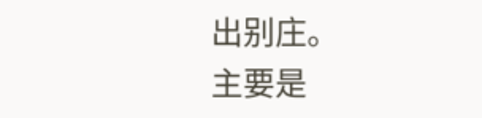出别庄。
主要是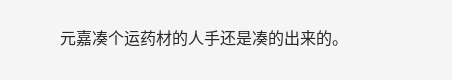元嘉凑个运药材的人手还是凑的出来的。